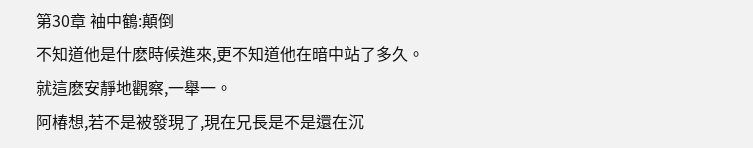第30章 袖中鶴:顛倒
不知道他是什麽時候進來,更不知道他在暗中站了多久。
就這麽安靜地觀察,一舉一。
阿椿想,若不是被發現了,現在兄長是不是還在沉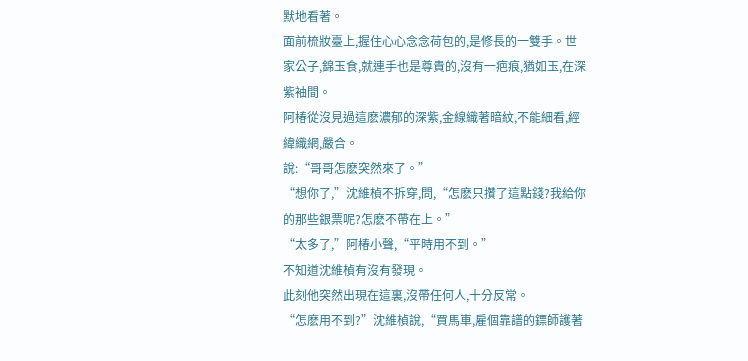默地看著。
面前梳妝臺上,握住心心念念荷包的,是修長的一雙手。世家公子,錦玉食,就連手也是尊貴的,沒有一疤痕,猶如玉,在深紫袖間。
阿椿從沒見過這麽濃郁的深紫,金線織著暗紋,不能細看,經緯織網,嚴合。
說:“哥哥怎麽突然來了。”
“想你了,”沈維楨不拆穿,問,“怎麽只攢了這點錢?我給你的那些銀票呢?怎麽不帶在上。”
“太多了,”阿椿小聲,“平時用不到。”
不知道沈維楨有沒有發現。
此刻他突然出現在這裏,沒帶任何人,十分反常。
“怎麽用不到?”沈維楨說,“買馬車,雇個靠譜的鏢師護著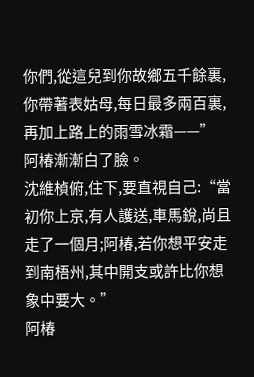你們,從這兒到你故鄉五千餘裏,你帶著表姑母,每日最多兩百裏,再加上路上的雨雪冰霜——”
阿椿漸漸白了臉。
沈維楨俯,住下,要直視自己:“當初你上京,有人護送,車馬銳,尚且走了一個月;阿椿,若你想平安走到南梧州,其中開支或許比你想象中要大。”
阿椿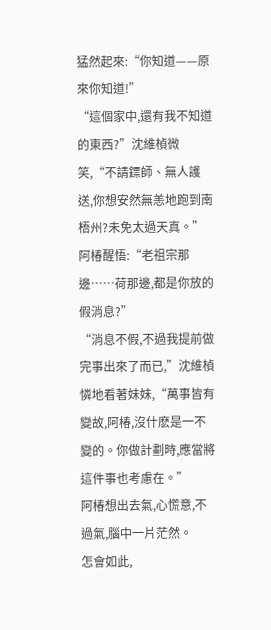猛然起來:“你知道——原來你知道!”
“這個家中,還有我不知道的東西?”沈維楨微笑,“不請鏢師、無人護送,你想安然無恙地跑到南梧州?未免太過天真。”
阿椿醒悟:“老祖宗那邊……荷那邊,都是你放的假消息?”
“消息不假,不過我提前做完事出來了而已,”沈維楨憐地看著妹妹,“萬事皆有變故,阿椿,沒什麽是一不變的。你做計劃時,應當將這件事也考慮在。”
阿椿想出去氣,心慌意,不過氣,腦中一片茫然。
怎會如此,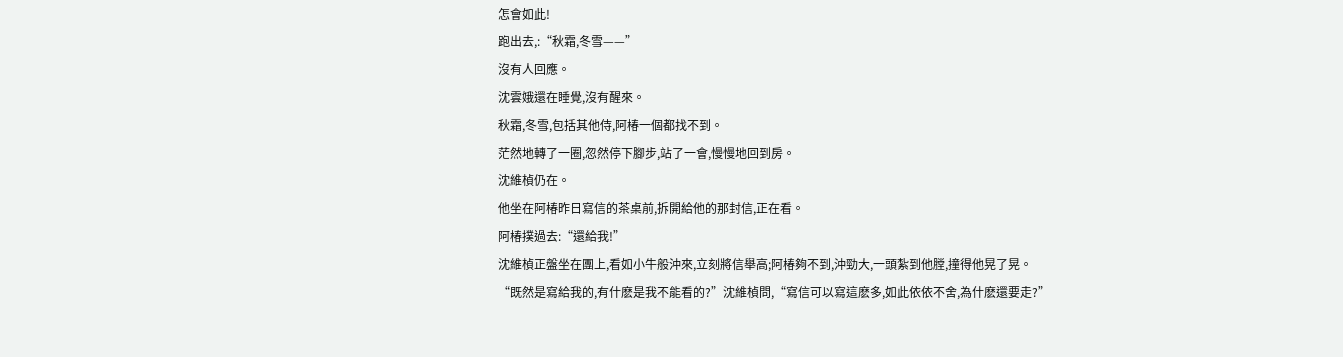怎會如此!
跑出去,:“秋霜,冬雪——”
沒有人回應。
沈雲娥還在睡覺,沒有醒來。
秋霜,冬雪,包括其他侍,阿椿一個都找不到。
茫然地轉了一圈,忽然停下腳步,站了一會,慢慢地回到房。
沈維楨仍在。
他坐在阿椿昨日寫信的茶桌前,拆開給他的那封信,正在看。
阿椿撲過去:“還給我!”
沈維楨正盤坐在團上,看如小牛般沖來,立刻將信舉高;阿椿夠不到,沖勁大,一頭紮到他膛,撞得他晃了晃。
“既然是寫給我的,有什麽是我不能看的?”沈維楨問,“寫信可以寫這麽多,如此依依不舍,為什麽還要走?”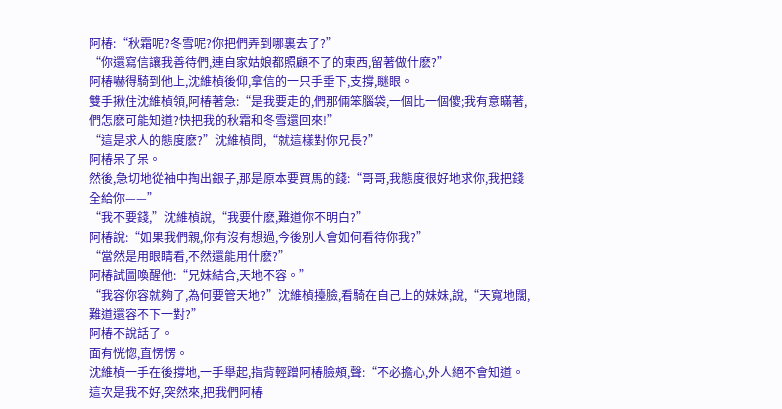阿椿:“秋霜呢?冬雪呢?你把們弄到哪裏去了?”
“你還寫信讓我善待們,連自家姑娘都照顧不了的東西,留著做什麽?”
阿椿嚇得騎到他上,沈維楨後仰,拿信的一只手垂下,支撐,瞇眼。
雙手揪住沈維楨領,阿椿著急:“是我要走的,們那倆笨腦袋,一個比一個傻;我有意瞞著,們怎麽可能知道?快把我的秋霜和冬雪還回來!”
“這是求人的態度麽?”沈維楨問,“就這樣對你兄長?”
阿椿呆了呆。
然後,急切地從袖中掏出銀子,那是原本要買馬的錢:“哥哥,我態度很好地求你,我把錢全給你——”
“我不要錢,”沈維楨說,“我要什麽,難道你不明白?”
阿椿說:“如果我們親,你有沒有想過,今後別人會如何看待你我?”
“當然是用眼睛看,不然還能用什麽?”
阿椿試圖喚醒他:“兄妹結合,天地不容。”
“我容你容就夠了,為何要管天地?”沈維楨擡臉,看騎在自己上的妹妹,說,“天寬地闊,難道還容不下一對?”
阿椿不說話了。
面有恍惚,直愣愣。
沈維楨一手在後撐地,一手舉起,指背輕蹭阿椿臉頰,聲:“不必擔心,外人絕不會知道。這次是我不好,突然來,把我們阿椿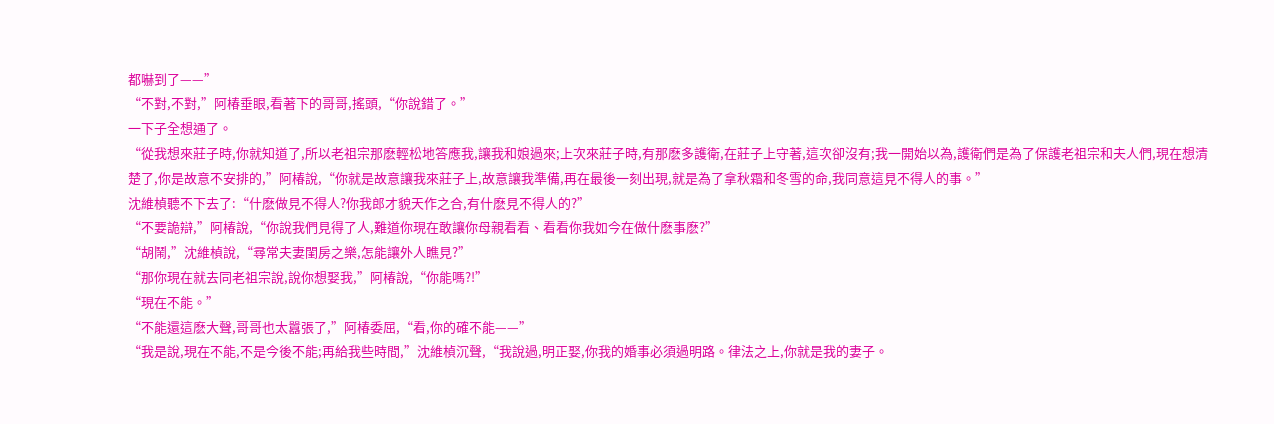都嚇到了——”
“不對,不對,”阿椿垂眼,看著下的哥哥,搖頭,“你說錯了。”
一下子全想通了。
“從我想來莊子時,你就知道了,所以老祖宗那麽輕松地答應我,讓我和娘過來;上次來莊子時,有那麽多護衛,在莊子上守著,這次卻沒有;我一開始以為,護衛們是為了保護老祖宗和夫人們,現在想清楚了,你是故意不安排的,”阿椿說,“你就是故意讓我來莊子上,故意讓我準備,再在最後一刻出現,就是為了拿秋霜和冬雪的命,我同意這見不得人的事。”
沈維楨聽不下去了:“什麽做見不得人?你我郎才貌天作之合,有什麽見不得人的?”
“不要詭辯,”阿椿說,“你說我們見得了人,難道你現在敢讓你母親看看、看看你我如今在做什麽事麽?”
“胡鬧,”沈維楨說,“尋常夫妻閨房之樂,怎能讓外人瞧見?”
“那你現在就去同老祖宗說,說你想娶我,”阿椿說,“你能嗎?!”
“現在不能。”
“不能還這麽大聲,哥哥也太囂張了,”阿椿委屈,“看,你的確不能——”
“我是說,現在不能,不是今後不能;再給我些時間,”沈維楨沉聲,“我說過,明正娶,你我的婚事必須過明路。律法之上,你就是我的妻子。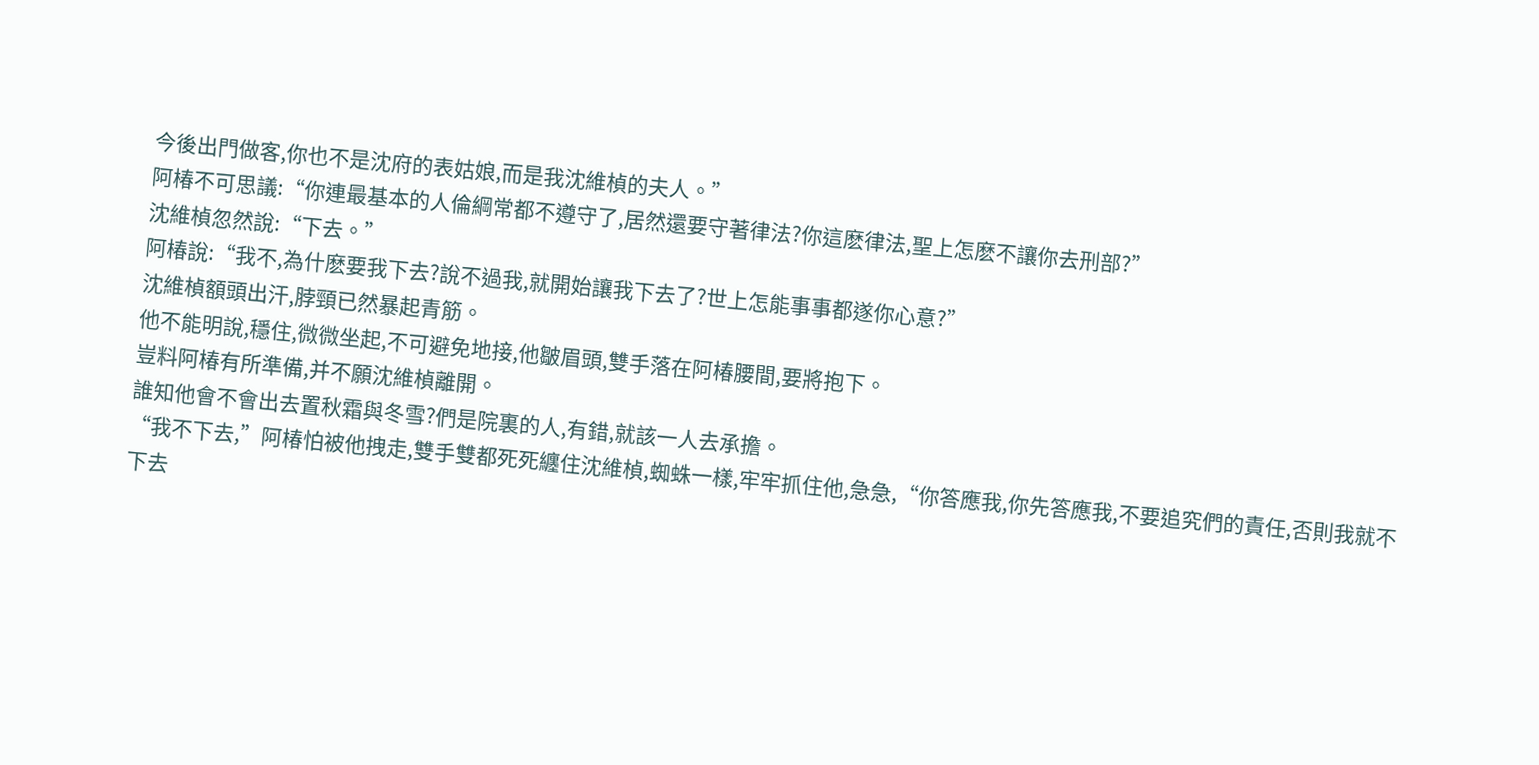今後出門做客,你也不是沈府的表姑娘,而是我沈維楨的夫人。”
阿椿不可思議:“你連最基本的人倫綱常都不遵守了,居然還要守著律法?你這麽律法,聖上怎麽不讓你去刑部?”
沈維楨忽然說:“下去。”
阿椿說:“我不,為什麽要我下去?說不過我,就開始讓我下去了?世上怎能事事都遂你心意?”
沈維楨額頭出汗,脖頸已然暴起青筋。
他不能明說,穩住,微微坐起,不可避免地接,他皺眉頭,雙手落在阿椿腰間,要將抱下。
豈料阿椿有所準備,并不願沈維楨離開。
誰知他會不會出去置秋霜與冬雪?們是院裏的人,有錯,就該一人去承擔。
“我不下去,”阿椿怕被他拽走,雙手雙都死死纏住沈維楨,蜘蛛一樣,牢牢抓住他,急急,“你答應我,你先答應我,不要追究們的責任,否則我就不下去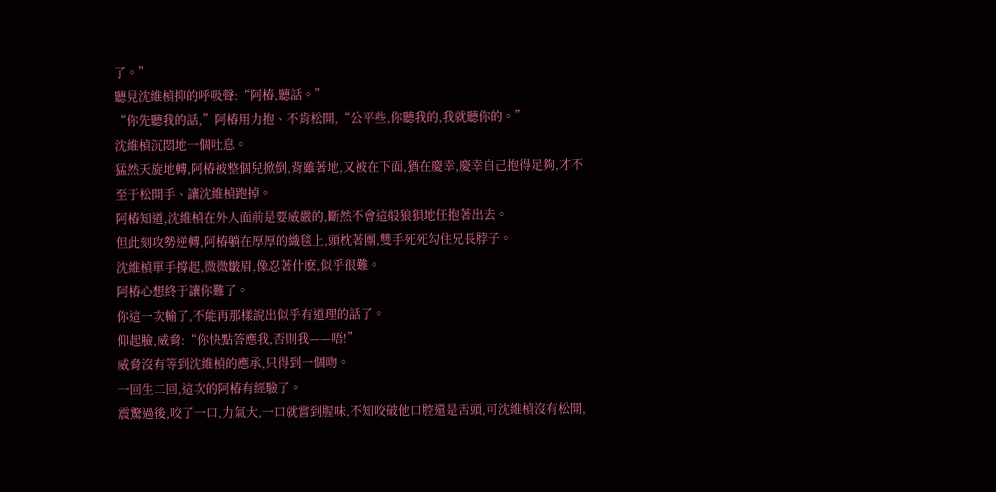了。”
聽見沈維楨抑的呼吸聲:“阿椿,聽話。”
“你先聽我的話,”阿椿用力抱、不肯松開,“公平些,你聽我的,我就聽你的。”
沈維楨沉悶地一個吐息。
猛然天旋地轉,阿椿被整個兒掀倒,背雖著地,又被在下面,猶在慶幸,慶幸自己抱得足夠,才不至于松開手、讓沈維楨跑掉。
阿椿知道,沈維楨在外人面前是要威嚴的,斷然不會這般狼狽地任抱著出去。
但此刻攻勢逆轉,阿椿躺在厚厚的織毯上,頭枕著團,雙手死死勾住兄長脖子。
沈維楨單手撐起,微微皺眉,像忍著什麽,似乎很難。
阿椿心想終于讓你難了。
你這一次輸了,不能再那樣說出似乎有道理的話了。
仰起臉,威脅:“你快點答應我,否則我——唔!”
威脅沒有等到沈維楨的應承,只得到一個吻。
一回生二回,這次的阿椿有經驗了。
震驚過後,咬了一口,力氣大,一口就嘗到腥味,不知咬破他口腔還是舌頭,可沈維楨沒有松開,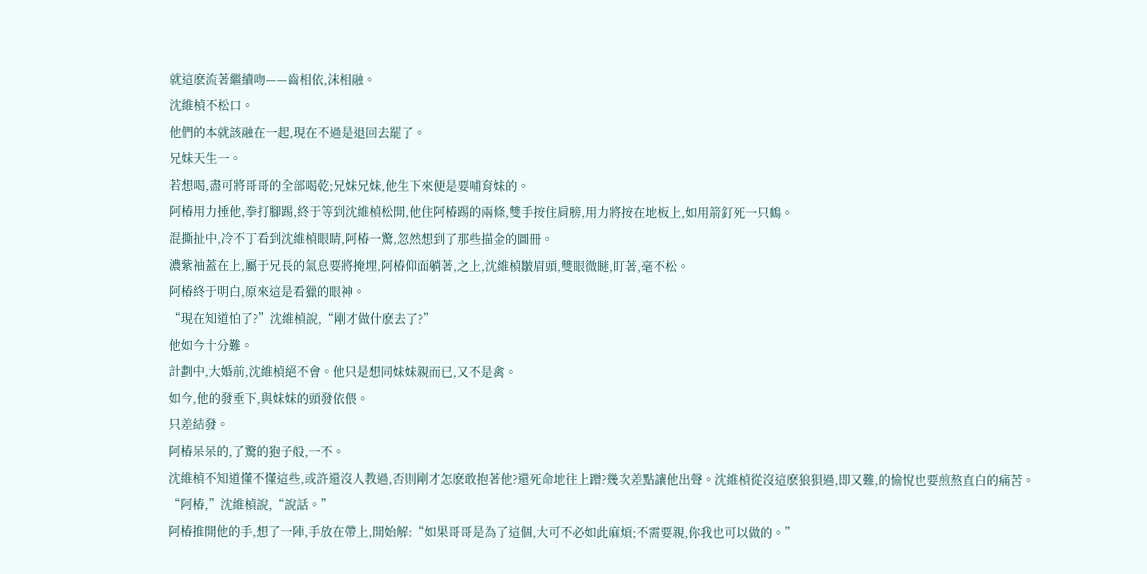就這麽流著繼續吻——齒相依,沫相融。
沈維楨不松口。
他們的本就該融在一起,現在不過是退回去罷了。
兄妹天生一。
若想喝,盡可將哥哥的全部喝乾;兄妹兄妹,他生下來便是要哺育妹的。
阿椿用力捶他,拳打腳踢,終于等到沈維楨松開,他住阿椿踢的兩條,雙手按住肩膀,用力將按在地板上,如用箭釘死一只鶴。
混撕扯中,冷不丁看到沈維楨眼睛,阿椿一驚,忽然想到了那些描金的圖冊。
濃紫袖蓋在上,屬于兄長的氣息要將掩埋,阿椿仰面躺著,之上,沈維楨皺眉頭,雙眼微瞇,盯著,毫不松。
阿椿終于明白,原來這是看獵的眼神。
“現在知道怕了?”沈維楨說,“剛才做什麽去了?”
他如今十分難。
計劃中,大婚前,沈維楨絕不會。他只是想同妹妹親而已,又不是禽。
如今,他的發垂下,與妹妹的頭發依偎。
只差結發。
阿椿呆呆的,了驚的狍子般,一不。
沈維楨不知道懂不懂這些,或許還沒人教過,否則剛才怎麽敢抱著他?還死命地往上蹭?幾次差點讓他出聲。沈維楨從沒這麽狼狽過,即又難,的愉悅也要煎熬直白的痛苦。
“阿椿,”沈維楨說,“說話。”
阿椿推開他的手,想了一陣,手放在帶上,開始解:“如果哥哥是為了這個,大可不必如此麻煩;不需要親,你我也可以做的。”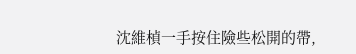沈維楨一手按住險些松開的帶,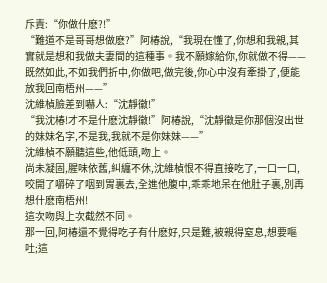斥責:“你做什麽?!”
“難道不是哥哥想做麽?”阿椿說,“我現在懂了,你想和我親,其實就是想和我做夫妻間的這種事。我不願嫁給你,你就做不得——既然如此,不如我們折中,你做吧,做完後,你心中沒有牽掛了,便能放我回南梧州——”
沈維楨臉差到嚇人:“沈靜徽!”
“我沈椿!才不是什麽沈靜徽!”阿椿說,“沈靜徽是你那個沒出世的妹妹名字,不是我,我就不是你妹妹——”
沈維楨不願聽這些,他低頭,吻上。
尚未凝固,腥味依舊,糾纏不休,沈維楨恨不得直接吃了,一口一口,咬開了嚼碎了咽到胃裏去,全進他腹中,乖乖地呆在他肚子裏,別再想什麽南梧州!
這次吻與上次截然不同。
那一回,阿椿還不覺得吃子有什麽好,只是難,被親得窒息,想要嘔吐;這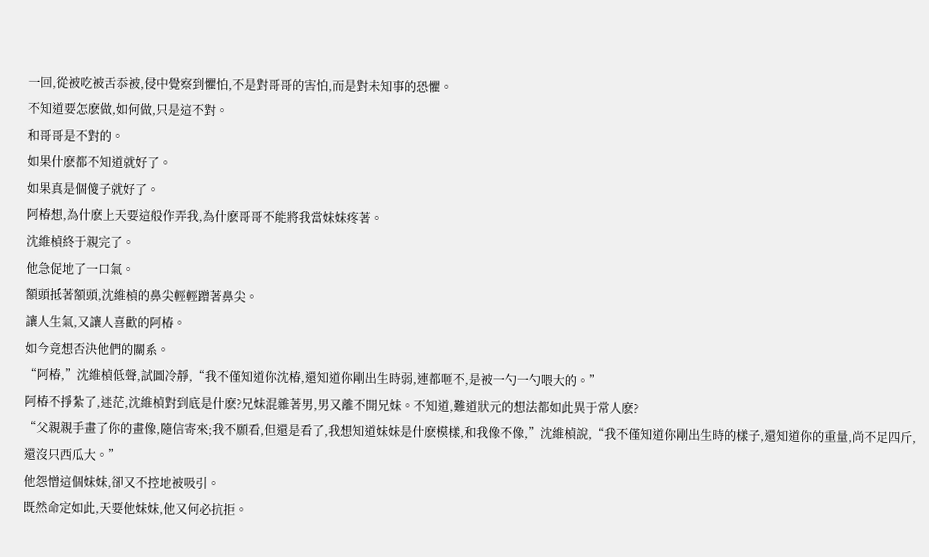一回,從被吃被舌忝被,侵中覺察到懼怕,不是對哥哥的害怕,而是對未知事的恐懼。
不知道要怎麽做,如何做,只是這不對。
和哥哥是不對的。
如果什麽都不知道就好了。
如果真是個傻子就好了。
阿椿想,為什麽上天要這般作弄我,為什麽哥哥不能將我當妹妹疼著。
沈維楨終于親完了。
他急促地了一口氣。
額頭抵著額頭,沈維楨的鼻尖輕輕蹭著鼻尖。
讓人生氣,又讓人喜歡的阿椿。
如今竟想否決他們的關系。
“阿椿,”沈維楨低聲,試圖冷靜,“我不僅知道你沈椿,還知道你剛出生時弱,連都咂不,是被一勺一勺喂大的。”
阿椿不掙紮了,迷茫,沈維楨對到底是什麽?兄妹混雜著男,男又離不開兄妹。不知道,難道狀元的想法都如此異于常人麽?
“父親親手畫了你的畫像,隨信寄來;我不願看,但還是看了,我想知道妹妹是什麽模樣,和我像不像,”沈維楨說,“我不僅知道你剛出生時的樣子,還知道你的重量,尚不足四斤,還沒只西瓜大。”
他怨憎這個妹妹,卻又不控地被吸引。
既然命定如此,天要他妹妹,他又何必抗拒。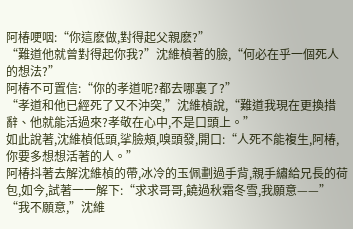阿椿哽咽:“你這麽做,對得起父親麽?”
“難道他就曾對得起你我?”沈維楨著的臉,“何必在乎一個死人的想法?”
阿椿不可置信:“你的孝道呢?都去哪裏了?”
“孝道和他已經死了又不沖突,”沈維楨說,“難道我現在更換措辭、他就能活過來?孝敬在心中,不是口頭上。”
如此說著,沈維楨低頭,挲臉頰,嗅頭發,開口:“人死不能複生,阿椿,你要多想想活著的人。”
阿椿抖著去解沈維楨的帶,冰冷的玉佩劃過手背,親手繡給兄長的荷包,如今,試著一一解下:“求求哥哥,饒過秋霜冬雪,我願意——”
“我不願意,”沈維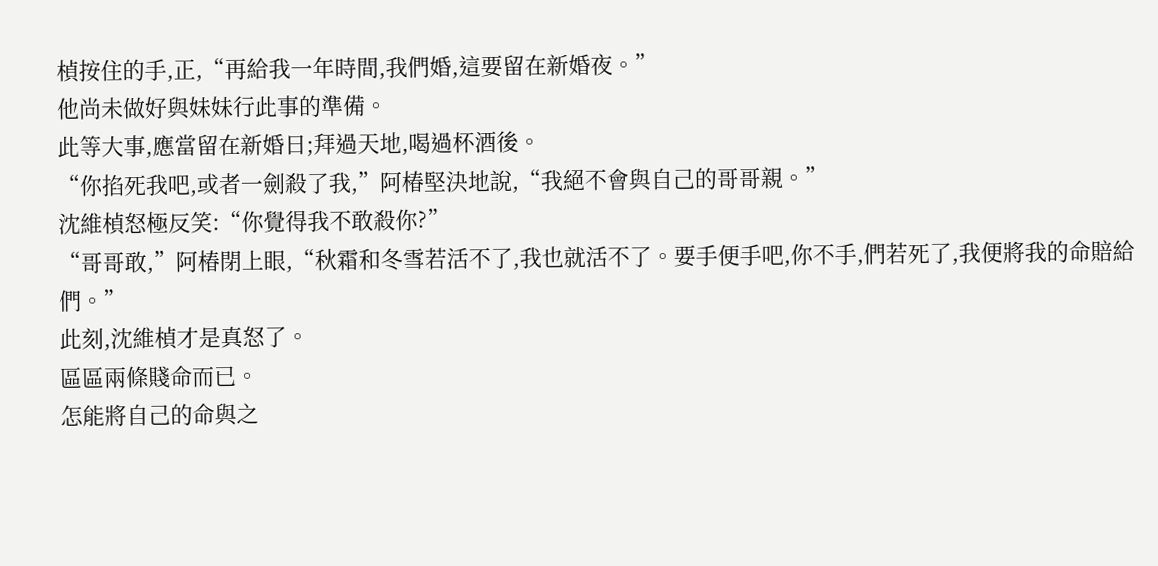楨按住的手,正,“再給我一年時間,我們婚,這要留在新婚夜。”
他尚未做好與妹妹行此事的準備。
此等大事,應當留在新婚日;拜過天地,喝過杯酒後。
“你掐死我吧,或者一劍殺了我,”阿椿堅決地說,“我絕不會與自己的哥哥親。”
沈維楨怒極反笑:“你覺得我不敢殺你?”
“哥哥敢,”阿椿閉上眼,“秋霜和冬雪若活不了,我也就活不了。要手便手吧,你不手,們若死了,我便將我的命賠給們。”
此刻,沈維楨才是真怒了。
區區兩條賤命而已。
怎能將自己的命與之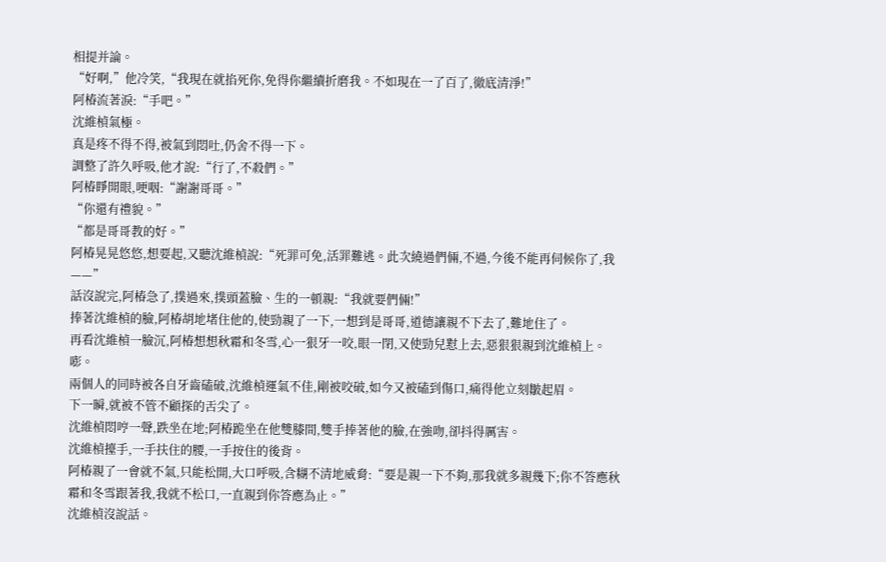相提并論。
“好啊,”他冷笑,“我現在就掐死你,免得你繼續折磨我。不如現在一了百了,徹底清淨!”
阿椿流著淚:“手吧。”
沈維楨氣極。
真是疼不得不得,被氣到悶吐,仍舍不得一下。
調整了許久呼吸,他才說:“行了,不殺們。”
阿椿睜開眼,哽咽:“謝謝哥哥。”
“你還有禮貌。”
“都是哥哥教的好。”
阿椿晃晃悠悠,想要起,又聽沈維楨說:“死罪可免,活罪難逃。此次繞過們倆,不過,今後不能再伺候你了,我——”
話沒說完,阿椿急了,撲過來,撲頭蓋臉、生的一頓親:“我就要們倆!”
捧著沈維楨的臉,阿椿胡地堵住他的,使勁親了一下,一想到是哥哥,道德讓親不下去了,難地住了。
再看沈維楨一臉沉,阿椿想想秋霜和冬雪,心一狠牙一咬,眼一閉,又使勁兒懟上去,惡狠狠親到沈維楨上。
嘭。
兩個人的同時被各自牙齒磕破,沈維楨運氣不佳,剛被咬破,如今又被磕到傷口,痛得他立刻皺起眉。
下一瞬,就被不管不顧探的舌尖了。
沈維楨悶哼一聲,跌坐在地;阿椿跪坐在他雙膝間,雙手捧著他的臉,在強吻,卻抖得厲害。
沈維楨擡手,一手扶住的腰,一手按住的後背。
阿椿親了一會就不氣,只能松開,大口呼吸,含糊不清地威脅:“要是親一下不夠,那我就多親幾下;你不答應秋霜和冬雪跟著我,我就不松口,一直親到你答應為止。”
沈維楨沒說話。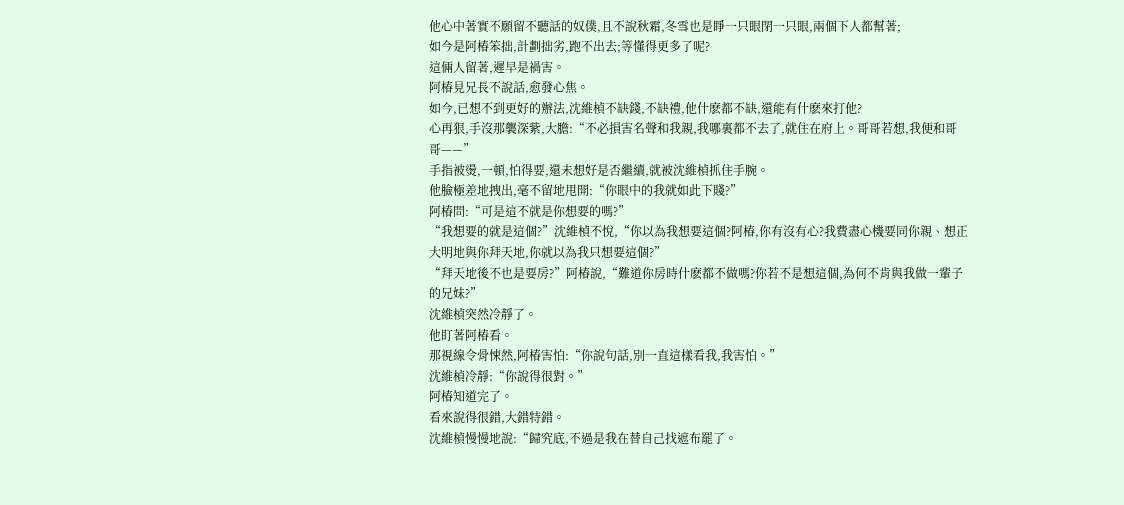他心中著實不願留不聽話的奴僕,且不說秋霜,冬雪也是睜一只眼閉一只眼,兩個下人都幫著;
如今是阿椿笨拙,計劃拙劣,跑不出去;等懂得更多了呢?
這倆人留著,遲早是禍害。
阿椿見兄長不說話,愈發心焦。
如今,已想不到更好的辦法,沈維楨不缺錢,不缺禮,他什麽都不缺,還能有什麽來打他?
心再狠,手沒那襲深紫,大膽:“不必損害名聲和我親,我哪裏都不去了,就住在府上。哥哥若想,我便和哥哥——”
手指被燙,一頓,怕得要,還未想好是否繼續,就被沈維楨抓住手腕。
他臉極差地拽出,毫不留地甩開:“你眼中的我就如此下賤?”
阿椿問:“可是這不就是你想要的嗎?”
“我想要的就是這個?”沈維楨不悅,“你以為我想要這個?阿椿,你有沒有心?我費盡心機要同你親、想正大明地與你拜天地,你就以為我只想要這個?”
“拜天地後不也是要房?”阿椿說,“難道你房時什麽都不做嗎?你若不是想這個,為何不肯與我做一輩子的兄妹?”
沈維楨突然冷靜了。
他盯著阿椿看。
那視線令骨悚然,阿椿害怕:“你說句話,別一直這樣看我,我害怕。”
沈維楨冷靜:“你說得很對。”
阿椿知道完了。
看來說得很錯,大錯特錯。
沈維楨慢慢地說:“歸究底,不過是我在替自己找遮布罷了。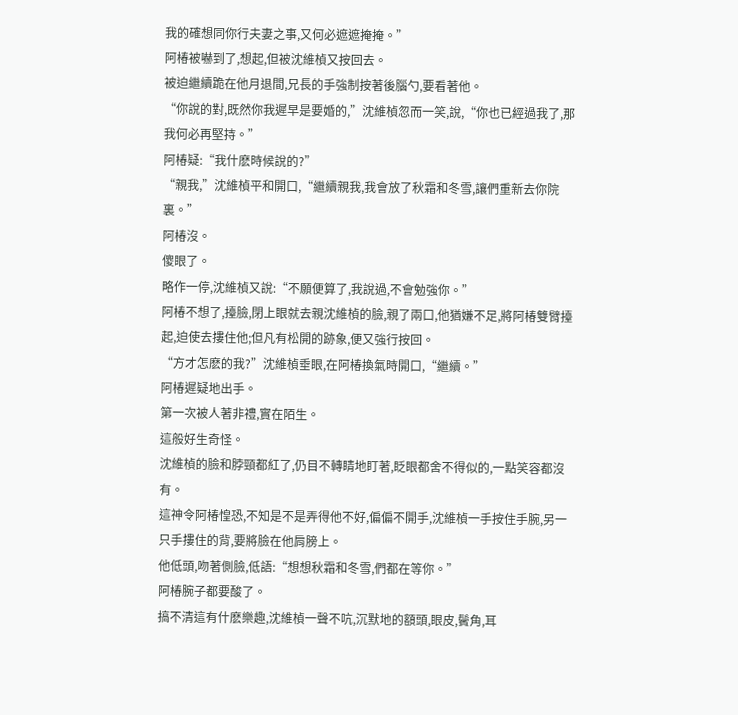我的確想同你行夫妻之事,又何必遮遮掩掩。”
阿椿被嚇到了,想起,但被沈維楨又按回去。
被迫繼續跪在他月退間,兄長的手強制按著後腦勺,要看著他。
“你說的對,既然你我遲早是要婚的,”沈維楨忽而一笑,說,“你也已經過我了,那我何必再堅持。”
阿椿疑:“我什麽時候說的?”
“親我,”沈維楨平和開口,“繼續親我,我會放了秋霜和冬雪,讓們重新去你院裏。”
阿椿沒。
傻眼了。
略作一停,沈維楨又說:“不願便算了,我說過,不會勉強你。”
阿椿不想了,擡臉,閉上眼就去親沈維楨的臉,親了兩口,他猶嫌不足,將阿椿雙臂擡起,迫使去摟住他;但凡有松開的跡象,便又強行按回。
“方才怎麽的我?”沈維楨垂眼,在阿椿換氣時開口,“繼續。”
阿椿遲疑地出手。
第一次被人著非禮,實在陌生。
這般好生奇怪。
沈維楨的臉和脖頸都紅了,仍目不轉睛地盯著,眨眼都舍不得似的,一點笑容都沒有。
這神令阿椿惶恐,不知是不是弄得他不好,偏偏不開手,沈維楨一手按住手腕,另一只手摟住的背,要將臉在他肩膀上。
他低頭,吻著側臉,低語:“想想秋霜和冬雪,們都在等你。”
阿椿腕子都要酸了。
搞不清這有什麽樂趣,沈維楨一聲不吭,沉默地的額頭,眼皮,鬢角,耳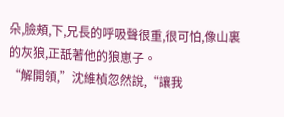朵,臉頰,下,兄長的呼吸聲很重,很可怕,像山裏的灰狼,正舐著他的狼崽子。
“解開領,”沈維楨忽然說,“讓我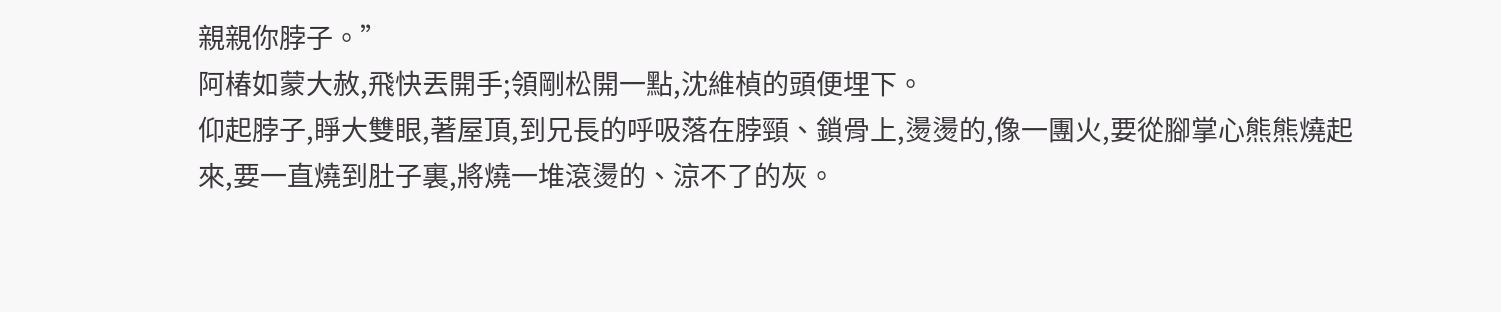親親你脖子。”
阿椿如蒙大赦,飛快丟開手;領剛松開一點,沈維楨的頭便埋下。
仰起脖子,睜大雙眼,著屋頂,到兄長的呼吸落在脖頸、鎖骨上,燙燙的,像一團火,要從腳掌心熊熊燒起來,要一直燒到肚子裏,將燒一堆滾燙的、涼不了的灰。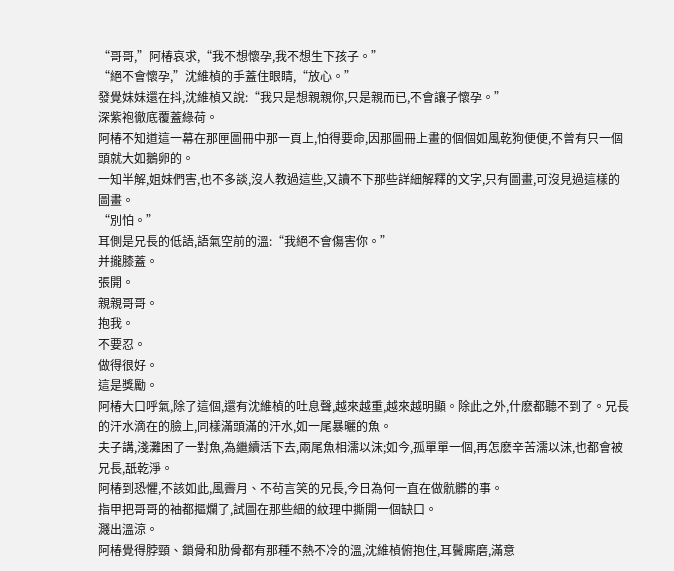“哥哥,”阿椿哀求,“我不想懷孕,我不想生下孩子。”
“絕不會懷孕,”沈維楨的手蓋住眼睛,“放心。”
發覺妹妹還在抖,沈維楨又說:“我只是想親親你,只是親而已,不會讓子懷孕。”
深紫袍徹底覆蓋綠荷。
阿椿不知道這一幕在那匣圖冊中那一頁上,怕得要命,因那圖冊上畫的個個如風乾狗便便,不曾有只一個頭就大如鵝卵的。
一知半解,姐妹們害,也不多談,沒人教過這些,又讀不下那些詳細解釋的文字,只有圖畫,可沒見過這樣的圖畫。
“別怕。”
耳側是兄長的低語,語氣空前的溫:“我絕不會傷害你。”
并攏膝蓋。
張開。
親親哥哥。
抱我。
不要忍。
做得很好。
這是獎勵。
阿椿大口呼氣,除了這個,還有沈維楨的吐息聲,越來越重,越來越明顯。除此之外,什麽都聽不到了。兄長的汗水滴在的臉上,同樣滿頭滿的汗水,如一尾暴曬的魚。
夫子講,淺灘困了一對魚,為繼續活下去,兩尾魚相濡以沫;如今,孤單單一個,再怎麽辛苦濡以沫,也都會被兄長,舐乾淨。
阿椿到恐懼,不該如此,風霽月、不茍言笑的兄長,今日為何一直在做骯髒的事。
指甲把哥哥的袖都摳爛了,試圖在那些細的紋理中撕開一個缺口。
濺出溫涼。
阿椿覺得脖頸、鎖骨和肋骨都有那種不熱不冷的溫,沈維楨俯抱住,耳鬢廝磨,滿意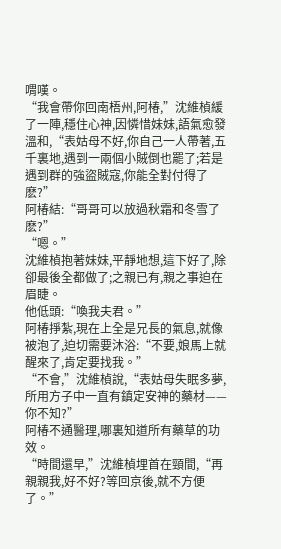喟嘆。
“我會帶你回南梧州,阿椿,”沈維楨緩了一陣,穩住心神,因憐惜妹妹,語氣愈發溫和,“表姑母不好,你自己一人帶著,五千裏地,遇到一兩個小賊倒也罷了;若是遇到群的強盜賊寇,你能全對付得了麽?”
阿椿結:“哥哥可以放過秋霜和冬雪了麽?”
“嗯。”
沈維楨抱著妹妹,平靜地想,這下好了,除卻最後全都做了;之親已有,親之事迫在眉睫。
他低頭:“喚我夫君。”
阿椿掙紮,現在上全是兄長的氣息,就像被泡了,迫切需要沐浴:“不要,娘馬上就醒來了,肯定要找我。”
“不會,”沈維楨說,“表姑母失眠多夢,所用方子中一直有鎮定安神的藥材——你不知?”
阿椿不通醫理,哪裏知道所有藥草的功效。
“時間還早,”沈維楨埋首在頸間,“再親親我,好不好?等回京後,就不方便了。”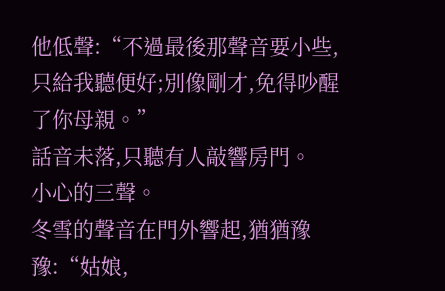他低聲:“不過最後那聲音要小些,只給我聽便好;別像剛才,免得吵醒了你母親。”
話音未落,只聽有人敲響房門。
小心的三聲。
冬雪的聲音在門外響起,猶猶豫豫:“姑娘,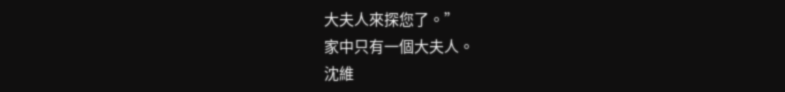大夫人來探您了。”
家中只有一個大夫人。
沈維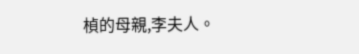楨的母親,李夫人。